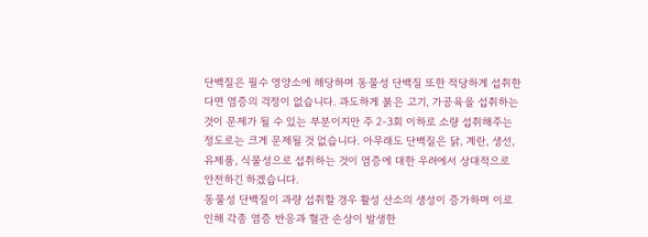단백질은 필수 영양소에 해당하며 동물성 단백질 또한 적당하게 섭취한다면 염증의 걱정이 없습니다. 과도하게 붉은 고기, 가공육을 섭취하는 것이 문제가 될 수 있는 부분이지만 주 2-3회 이하로 소량 섭취해주는 정도로는 크게 문제될 것 없습니다. 아무래도 단백질은 닭, 계란, 생선, 유제품, 식물성으로 섭취하는 것이 염증에 대한 우려에서 상대적으로 안전하긴 하겠습니다.
동물성 단백질이 과량 섭취할 경우 활성 산소의 생성이 증가하며 이로 인해 각종 염증 반응과 혈관 손상이 발생한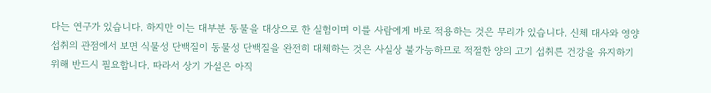다는 연구가 있습니다. 하지만 이는 대부분 동물을 대상으로 한 실험이며 이를 사람에게 바로 적용하는 것은 무리가 있습니다. 신체 대사와 영양 섭취의 관점에서 보면 식물성 단백질이 동물성 단백질을 완전히 대체하는 것은 사실상 불가능하므로 적절한 양의 고기 섭취른 건강을 유지하기 위해 반드시 필요합니다. 따라서 상기 가설은 아직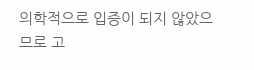의학적으로 입증이 되지 않았으므로 고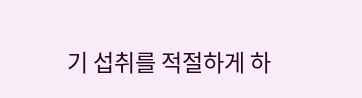기 섭취를 적절하게 하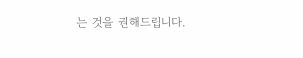는 것을 권해드립니다.